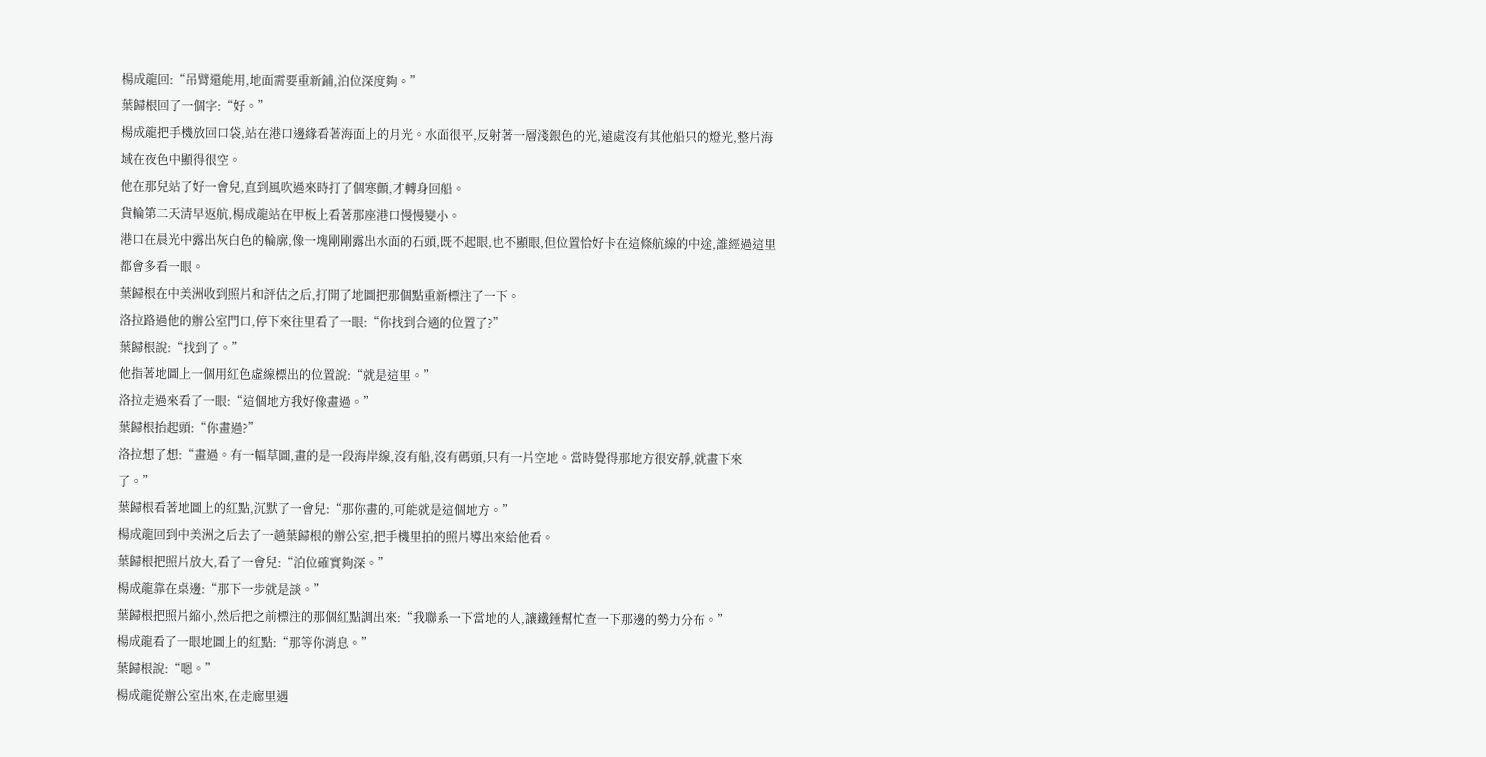楊成龍回:“吊臂還能用,地面需要重新鋪,泊位深度夠。”
葉歸根回了一個字:“好。”
楊成龍把手機放回口袋,站在港口邊緣看著海面上的月光。水面很平,反射著一層淺銀色的光,遠處沒有其他船只的燈光,整片海域在夜色中顯得很空。
他在那兒站了好一會兒,直到風吹過來時打了個寒顫,才轉身回船。
貨輪第二天清早返航,楊成龍站在甲板上看著那座港口慢慢變小。
港口在晨光中露出灰白色的輪廓,像一塊剛剛露出水面的石頭,既不起眼,也不顯眼,但位置恰好卡在這條航線的中途,誰經過這里都會多看一眼。
葉歸根在中美洲收到照片和評估之后,打開了地圖把那個點重新標注了一下。
洛拉路過他的辦公室門口,停下來往里看了一眼:“你找到合適的位置了?”
葉歸根說:“找到了。”
他指著地圖上一個用紅色虛線標出的位置說:“就是這里。”
洛拉走過來看了一眼:“這個地方我好像畫過。”
葉歸根抬起頭:“你畫過?”
洛拉想了想:“畫過。有一幅草圖,畫的是一段海岸線,沒有船,沒有碼頭,只有一片空地。當時覺得那地方很安靜,就畫下來了。”
葉歸根看著地圖上的紅點,沉默了一會兒:“那你畫的,可能就是這個地方。”
楊成龍回到中美洲之后去了一趟葉歸根的辦公室,把手機里拍的照片導出來給他看。
葉歸根把照片放大,看了一會兒:“泊位確實夠深。”
楊成龍靠在桌邊:“那下一步就是談。”
葉歸根把照片縮小,然后把之前標注的那個紅點調出來:“我聯系一下當地的人,讓鐵錘幫忙查一下那邊的勢力分布。”
楊成龍看了一眼地圖上的紅點:“那等你消息。”
葉歸根說:“嗯。”
楊成龍從辦公室出來,在走廊里遇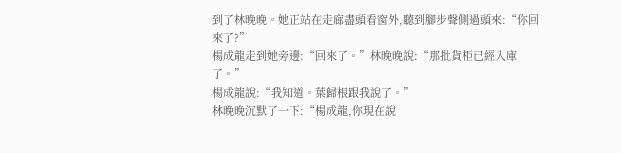到了林晚晚。她正站在走廊盡頭看窗外,聽到腳步聲側過頭來:“你回來了?”
楊成龍走到她旁邊:“回來了。”林晚晚說:“那批貨柜已經入庫了。”
楊成龍說:“我知道。葉歸根跟我說了。”
林晚晚沉默了一下:“楊成龍,你現在說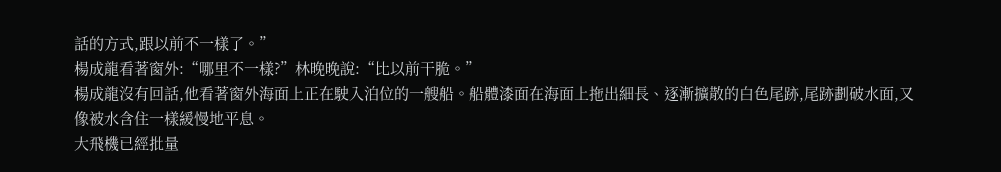話的方式,跟以前不一樣了。”
楊成龍看著窗外:“哪里不一樣?”林晚晚說:“比以前干脆。”
楊成龍沒有回話,他看著窗外海面上正在駛入泊位的一艘船。船體漆面在海面上拖出細長、逐漸擴散的白色尾跡,尾跡劃破水面,又像被水含住一樣緩慢地平息。
大飛機已經批量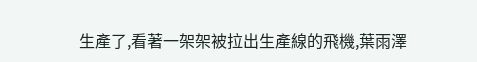生產了,看著一架架被拉出生產線的飛機,葉雨澤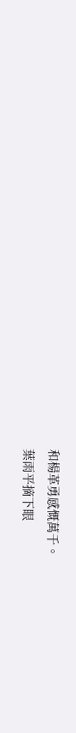和楊革勇感慨萬千。
葉雨平摘下眼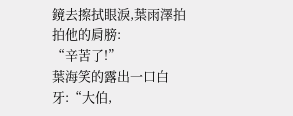鏡去擦拭眼淚,葉雨澤拍拍他的肩膀:
“辛苦了!”
葉海笑的露出一口白牙:“大伯,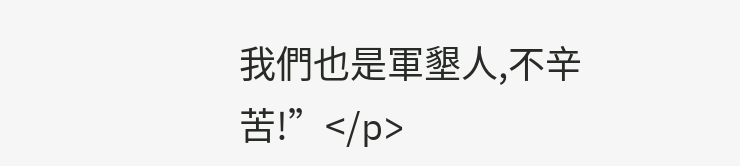我們也是軍墾人,不辛苦!”</p>